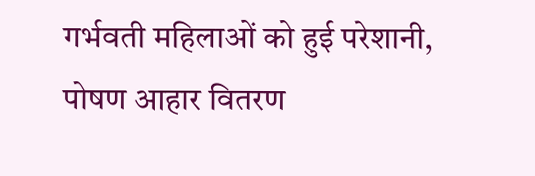गर्भवती महिलाओं को हुई परेशानी, पोषण आहार वितरण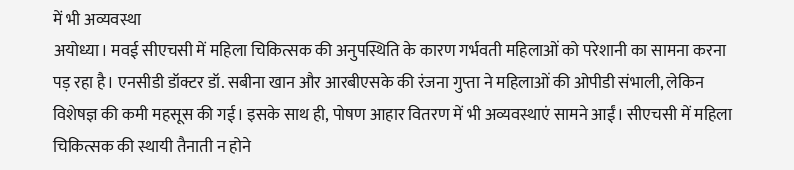में भी अव्यवस्था
अयोध्या। मवई सीएचसी में महिला चिकित्सक की अनुपस्थिति के कारण गर्भवती महिलाओं को परेशानी का सामना करना पड़ रहा है। एनसीडी डॉक्टर डॉ. सबीना खान और आरबीएसके की रंजना गुप्ता ने महिलाओं की ओपीडी संभाली, लेकिन विशेषज्ञ की कमी महसूस की गई। इसके साथ ही, पोषण आहार वितरण में भी अव्यवस्थाएं सामने आईं। सीएचसी में महिला चिकित्सक की स्थायी तैनाती न होने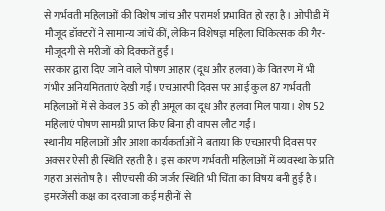से गर्भवती महिलाओं की विशेष जांच और परामर्श प्रभावित हो रहा है। ओपीडी में मौजूद डॉक्टरों ने सामान्य जांचें कीं, लेकिन विशेषज्ञ महिला चिकित्सक की गैर-मौजूदगी से मरीजों को दिक्कतें हुईं।
सरकार द्वारा दिए जाने वाले पोषण आहार (दूध और हलवा) के वितरण में भी गंभीर अनियमितताएं देखी गईं। एचआरपी दिवस पर आई कुल 87 गर्भवती महिलाओं में से केवल 35 को ही अमूल का दूध और हलवा मिल पाया। शेष 52 महिलाएं पोषण सामग्री प्राप्त किए बिना ही वापस लौट गईं।
स्थानीय महिलाओं और आशा कार्यकर्ताओं ने बताया कि एचआरपी दिवस पर अक्सर ऐसी ही स्थिति रहती है। इस कारण गर्भवती महिलाओं में व्यवस्था के प्रति गहरा असंतोष है। सीएचसी की जर्जर स्थिति भी चिंता का विषय बनी हुई है। इमरजेंसी कक्ष का दरवाजा कई महीनों से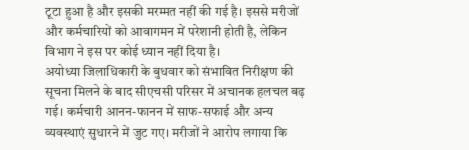टूटा हुआ है और इसकी मरम्मत नहीं की गई है। इससे मरीजों और कर्मचारियों को आवागमन में परेशानी होती है, लेकिन विभाग ने इस पर कोई ध्यान नहीं दिया है।
अयोध्या जिलाधिकारी के बुधवार को संभावित निरीक्षण की सूचना मिलने के बाद सीएचसी परिसर में अचानक हलचल बढ़ गई। कर्मचारी आनन-फानन में साफ-सफाई और अन्य व्यवस्थाएं सुधारने में जुट गए। मरीजों ने आरोप लगाया कि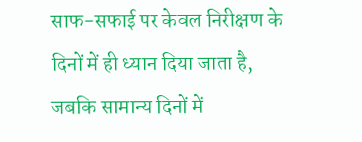साफ-सफाई पर केवल निरीक्षण के दिनों में ही ध्यान दिया जाता है, जबकि सामान्य दिनों में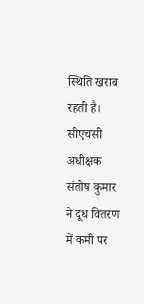स्थिति खराब रहती है। सीएचसी अधीक्षक संतोष कुमार ने दूध वितरण में कमी पर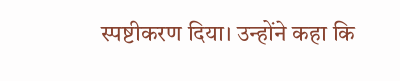स्पष्टीकरण दिया। उन्होंने कहा कि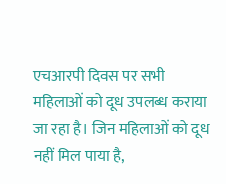एचआरपी दिवस पर सभी महिलाओं को दूध उपलब्ध कराया जा रहा है। जिन महिलाओं को दूध नहीं मिल पाया है,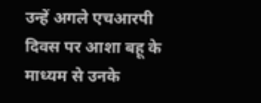उन्हें अगले एचआरपी दिवस पर आशा बहू के माध्यम से उनके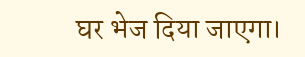घर भेज दिया जाएगा।